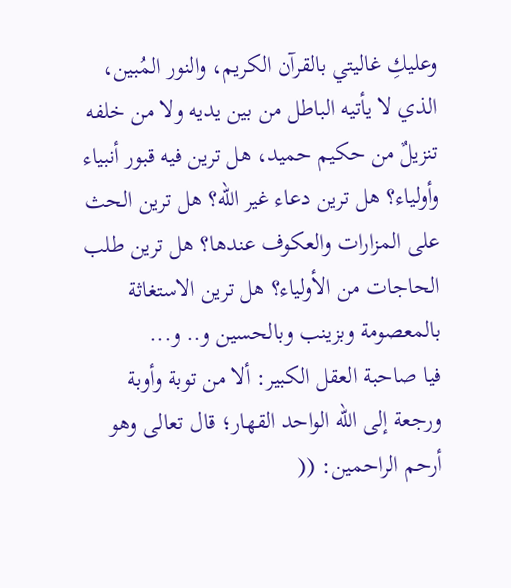وعليكِ غاليتي بالقرآن الكريم، والنور المُبين، الذي لا يأتيه الباطل من بين يديه ولا من خلفه تنزيلٌ من حكيم حميد، هل ترين فيه قبور أنبياء وأولياء؟ هل ترين دعاء غير الله؟ هل ترين الحث على المزارات والعكوف عندها؟ هل ترين طلب الحاجات من الأولياء؟ هل ترين الاستغاثة بالمعصومة وبزينب وبالحسين و.. و...
فيا صاحبة العقل الكبير: ألا من توبة وأوبة ورجعة إلى الله الواحد القهار؛ قال تعالى وهو أرحم الراحمين: ((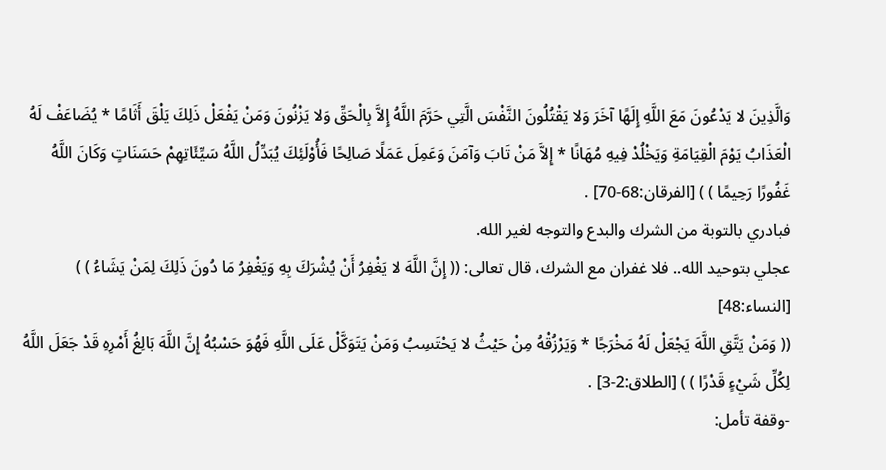وَالَّذِينَ لا يَدْعُونَ مَعَ اللَّهِ إِلَهًا آخَرَ وَلا يَقْتُلُونَ النَّفْسَ الَّتِي حَرَّمَ اللَّهُ إِلاَّ بِالْحَقِّ وَلا يَزْنُونَ وَمَنْ يَفْعَلْ ذَلِكَ يَلْقَ أَثَامًا * يُضَاعَفْ لَهُ الْعَذَابُ يَوْمَ الْقِيَامَةِ وَيَخْلُدْ فِيهِ مُهَانًا * إِلاَّ مَنْ تَابَ وَآمَنَ وَعَمِلَ عَمَلًا صَالِحًا فَأُوْلَئِكَ يُبَدِّلُ اللَّهُ سَيِّئَاتِهِمْ حَسَنَاتٍ وَكَانَ اللَّهُ غَفُورًا رَحِيمًا ) ) [الفرقان:68-70] .
فبادري بالتوبة من الشرك والبدع والتوجه لغير الله.
عجلي بتوحيد الله.. فلا غفران مع الشرك، قال تعالى: (( إِنَّ اللَّهَ لا يَغْفِرُ أَنْ يُشْرَكَ بِهِ وَيَغْفِرُ مَا دُونَ ذَلِكَ لِمَنْ يَشَاءُ ) ) [النساء:48]
(( وَمَنْ يَتَّقِ اللَّهَ يَجْعَلْ لَهُ مَخْرَجًا * وَيَرْزُقْهُ مِنْ حَيْثُ لا يَحْتَسِبُ وَمَنْ يَتَوَكَّلْ عَلَى اللَّهِ فَهُوَ حَسْبُهُ إِنَّ اللَّهَ بَالِغُ أَمْرِهِ قَدْ جَعَلَ اللَّهُ لِكُلِّ شَيْءٍ قَدْرًا ) ) [الطلاق:2-3] .
-وقفة تأمل: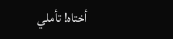أختاه! تأملي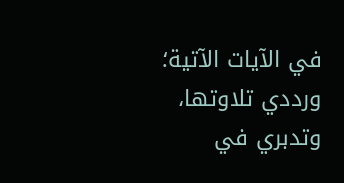في الآيات الآتية؛ ورددي تلاوتها، وتدبري في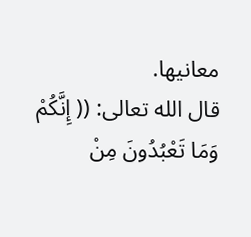معانيها.
قال الله تعالى: (( إِنَّكُمْ وَمَا تَعْبُدُونَ مِنْ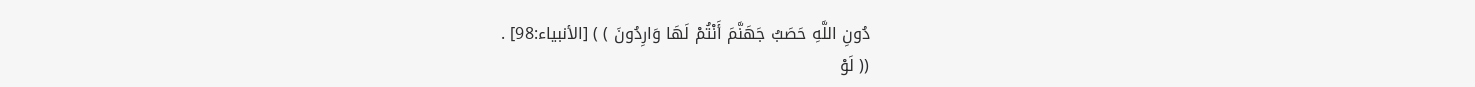دُونِ اللَّهِ حَصَبُ جَهَنَّمَ أَنْتُمْ لَهَا وَارِدُونَ ) ) [الأنبياء:98] .
(( لَوْ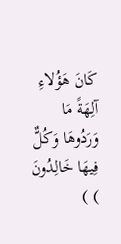كَانَ هَؤُلاءِ آلِهَةً مَا وَرَدُوهَا وَكُلٌّ فِيهَا خَالِدُونَ ) )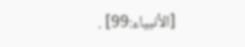[الأنبياء:99] .